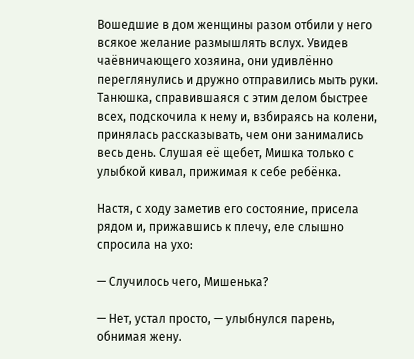Вошедшие в дом женщины разом отбили у него всякое желание размышлять вслух. Увидев чаёвничающего хозяина, они удивлённо переглянулись и дружно отправились мыть руки. Танюшка, справившаяся с этим делом быстрее всех, подскочила к нему и, взбираясь на колени, принялась рассказывать, чем они занимались весь день. Слушая её щебет, Мишка только с улыбкой кивал, прижимая к себе ребёнка.

Настя, с ходу заметив его состояние, присела рядом и, прижавшись к плечу, еле слышно спросила на ухо:

— Случилось чего, Мишенька?

— Нет, устал просто, — улыбнулся парень, обнимая жену.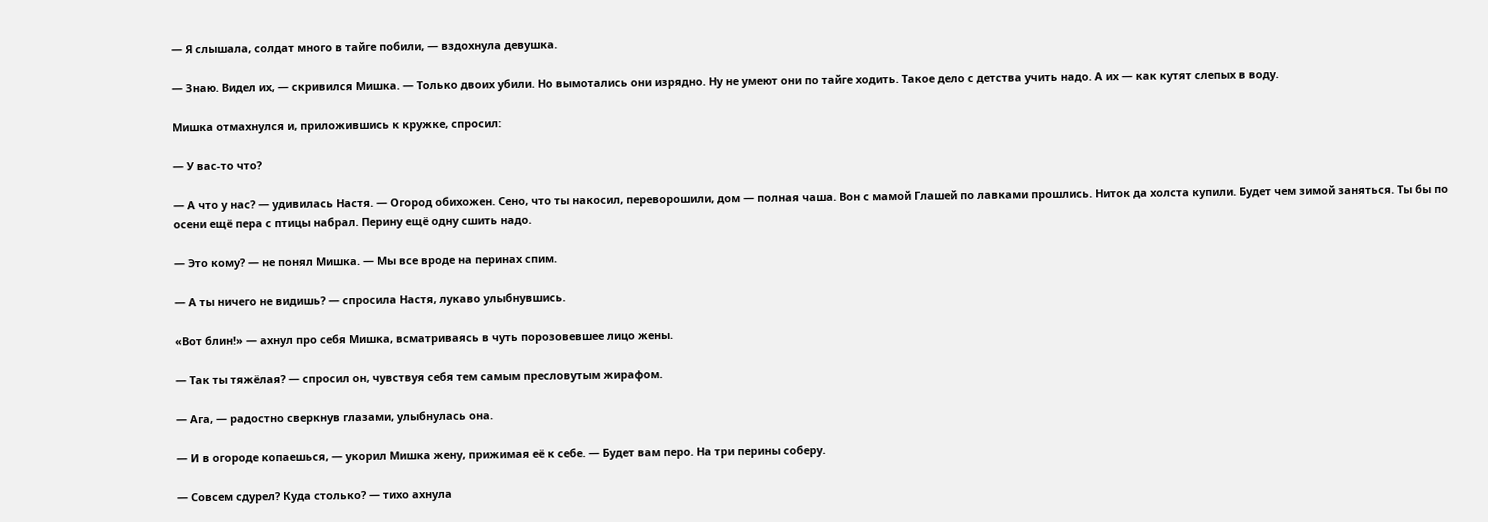— Я слышала, солдат много в тайге побили, — вздохнула девушка.

— Знаю. Видел их, — скривился Мишка. — Только двоих убили. Но вымотались они изрядно. Ну не умеют они по тайге ходить. Такое дело с детства учить надо. А их — как кутят слепых в воду.

Мишка отмахнулся и, приложившись к кружке, спросил:

— У вас-то что?

— А что у нас? — удивилась Настя. — Огород обихожен. Сено, что ты накосил, переворошили, дом — полная чаша. Вон с мамой Глашей по лавками прошлись. Ниток да холста купили. Будет чем зимой заняться. Ты бы по осени ещё пера с птицы набрал. Перину ещё одну сшить надо.

— Это кому? — не понял Мишка. — Мы все вроде на перинах спим.

— А ты ничего не видишь? — спросила Настя, лукаво улыбнувшись.

«Вот блин!» — ахнул про себя Мишка, всматриваясь в чуть порозовевшее лицо жены.

— Так ты тяжёлая? — спросил он, чувствуя себя тем самым пресловутым жирафом.

— Ага, — радостно сверкнув глазами, улыбнулась она.

— И в огороде копаешься, — укорил Мишка жену, прижимая её к себе. — Будет вам перо. На три перины соберу.

— Совсем сдурел? Куда столько? — тихо ахнула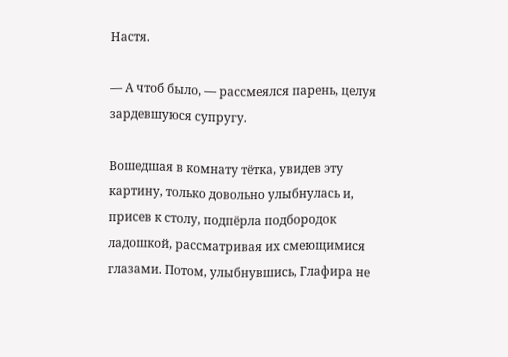Настя.

— А чтоб было, — рассмеялся парень, целуя зардевшуюся супругу.

Вошедшая в комнату тётка, увидев эту картину, только довольно улыбнулась и, присев к столу, подпёрла подбородок ладошкой, рассматривая их смеющимися глазами. Потом, улыбнувшись, Глафира не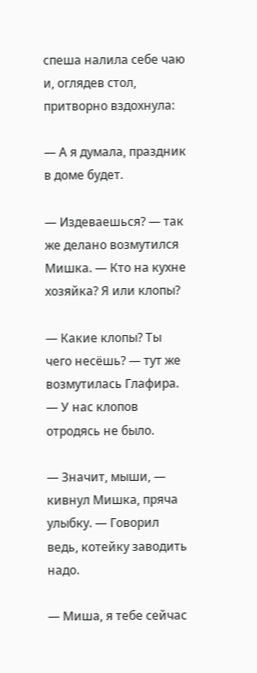спеша налила себе чаю и, оглядев стол, притворно вздохнула:

— А я думала, праздник в доме будет.

— Издеваешься? — так же делано возмутился Мишка. — Кто на кухне хозяйка? Я или клопы?

— Какие клопы? Ты чего несёшь? — тут же возмутилась Глафира. — У нас клопов отродясь не было.

— Значит, мыши, — кивнул Мишка, пряча улыбку. — Говорил ведь, котейку заводить надо.

— Миша, я тебе сейчас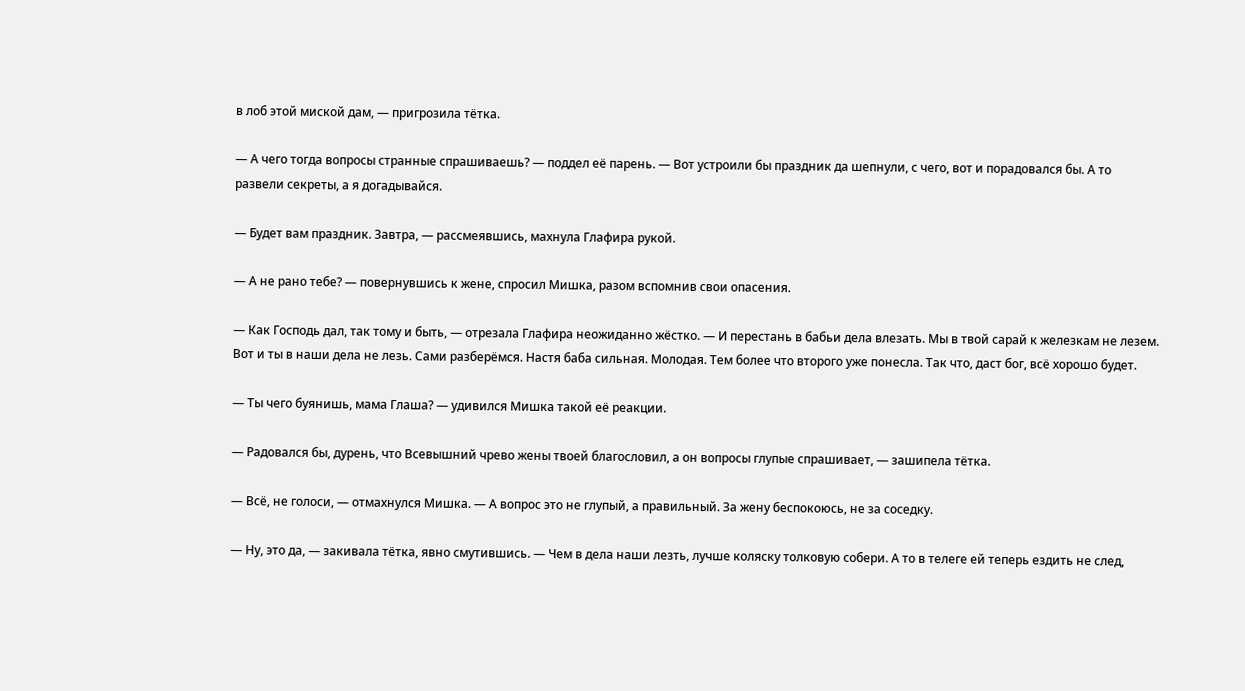в лоб этой миской дам, — пригрозила тётка.

— А чего тогда вопросы странные спрашиваешь? — поддел её парень. — Вот устроили бы праздник да шепнули, с чего, вот и порадовался бы. А то развели секреты, а я догадывайся.

— Будет вам праздник. Завтра, — рассмеявшись, махнула Глафира рукой.

— А не рано тебе? — повернувшись к жене, спросил Мишка, разом вспомнив свои опасения.

— Как Господь дал, так тому и быть, — отрезала Глафира неожиданно жёстко. — И перестань в бабьи дела влезать. Мы в твой сарай к железкам не лезем. Вот и ты в наши дела не лезь. Сами разберёмся. Настя баба сильная. Молодая. Тем более что второго уже понесла. Так что, даст бог, всё хорошо будет.

— Ты чего буянишь, мама Глаша? — удивился Мишка такой её реакции.

— Радовался бы, дурень, что Всевышний чрево жены твоей благословил, а он вопросы глупые спрашивает, — зашипела тётка.

— Всё, не голоси, — отмахнулся Мишка. — А вопрос это не глупый, а правильный. За жену беспокоюсь, не за соседку.

— Ну, это да, — закивала тётка, явно смутившись. — Чем в дела наши лезть, лучше коляску толковую собери. А то в телеге ей теперь ездить не след,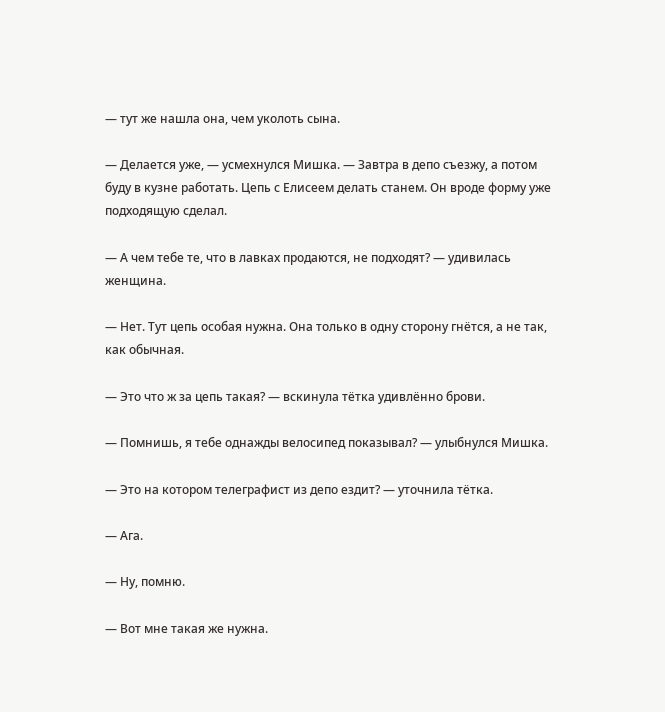— тут же нашла она, чем уколоть сына.

— Делается уже, — усмехнулся Мишка. — Завтра в депо съезжу, а потом буду в кузне работать. Цепь с Елисеем делать станем. Он вроде форму уже подходящую сделал.

— А чем тебе те, что в лавках продаются, не подходят? — удивилась женщина.

— Нет. Тут цепь особая нужна. Она только в одну сторону гнётся, а не так, как обычная.

— Это что ж за цепь такая? — вскинула тётка удивлённо брови.

— Помнишь, я тебе однажды велосипед показывал? — улыбнулся Мишка.

— Это на котором телеграфист из депо ездит? — уточнила тётка.

— Ага.

— Ну, помню.

— Вот мне такая же нужна.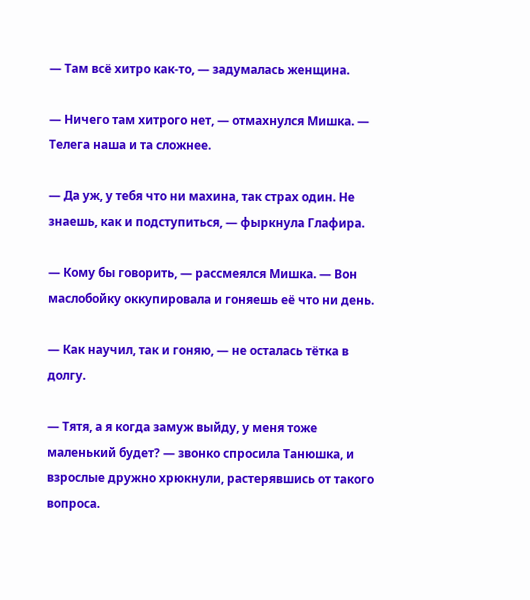— Там всё хитро как-то, — задумалась женщина.

— Ничего там хитрого нет, — отмахнулся Мишка. — Телега наша и та сложнее.

— Да уж, у тебя что ни махина, так страх один. Не знаешь, как и подступиться, — фыркнула Глафира.

— Кому бы говорить, — рассмеялся Мишка. — Вон маслобойку оккупировала и гоняешь её что ни день.

— Как научил, так и гоняю, — не осталась тётка в долгу.

— Тятя, а я когда замуж выйду, у меня тоже маленький будет? — звонко спросила Танюшка, и взрослые дружно хрюкнули, растерявшись от такого вопроса.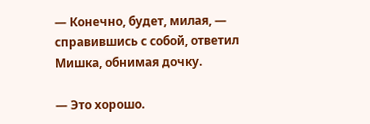— Конечно, будет, милая, — справившись с собой, ответил Мишка, обнимая дочку.

— Это хорошо.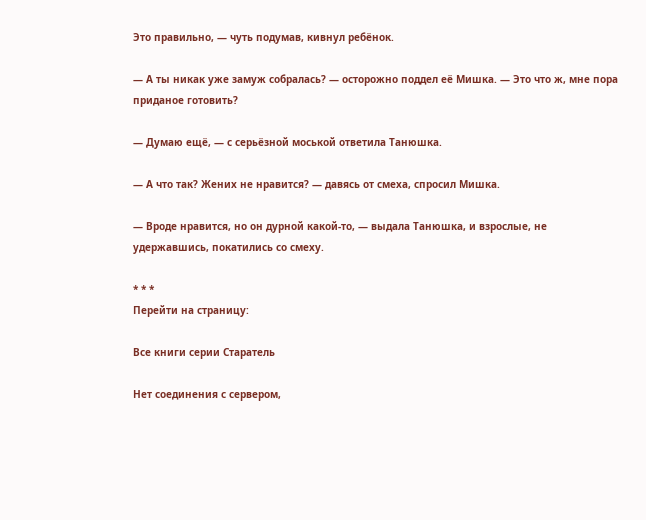Это правильно, — чуть подумав, кивнул ребёнок.

— А ты никак уже замуж собралась? — осторожно поддел её Мишка. — Это что ж, мне пора приданое готовить?

— Думаю ещё, — с серьёзной моськой ответила Танюшка.

— А что так? Жених не нравится? — давясь от смеха, спросил Мишка.

— Вроде нравится, но он дурной какой-то, — выдала Танюшка, и взрослые, не удержавшись, покатились со смеху.

* * *
Перейти на страницу:

Все книги серии Старатель

Нет соединения с сервером,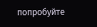попробуйте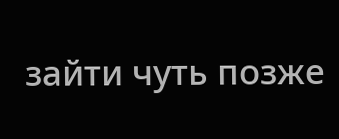зайти чуть позже